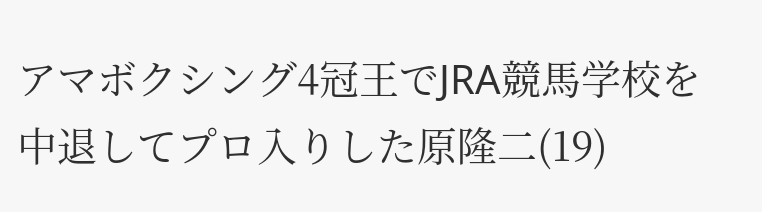アマボクシング4冠王でJRA競馬学校を中退してプロ入りした原隆二(19)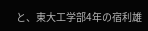と、東大工学部4年の宿利雄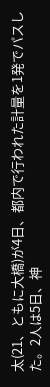太(21、ともに大橋)が4日、都内で行われた計量を1発でパスした。2人は5日、神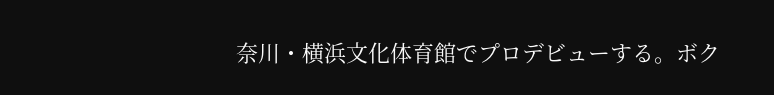奈川・横浜文化体育館でプロデビューする。ボク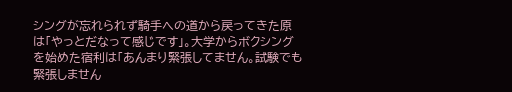シングが忘れられず騎手への道から戻ってきた原は「やっとだなって感じです」。大学からボクシングを始めた宿利は「あんまり緊張してません。試験でも緊張しません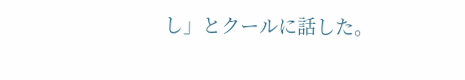し」とクールに話した。